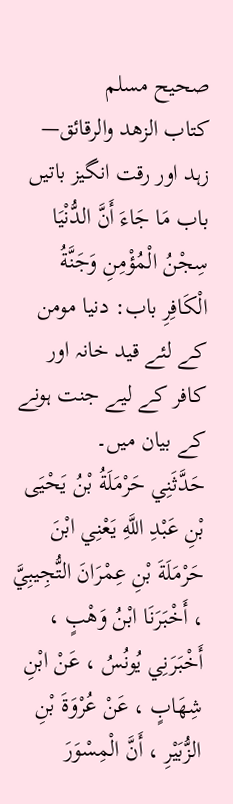صحيح مسلم
كتاب الزهد والرقائق— زہد اور رقت انگیز باتیں
باب مَا جَاءَ أَنَّ الدُّنْيَا سِجْنُ الْمُؤْمِنِ وَجَنَّةُ الْكَافِرِ باب: دنیا مومن کے لئے قید خانہ اور کافر کے لیے جنت ہونے کے بیان میں۔
حَدَّثَنِي حَرْمَلَةُ بْنُ يَحْيَى بْنِ عَبْدِ اللَّهِ يَعْنِي ابْنَ حَرْمَلَةَ بْنِ عِمْرَانَ التُّجِيبِيَّ ، أَخْبَرَنَا ابْنُ وَهْبٍ ، أَخْبَرَنِي يُونُسُ ، عَنْ ابْنِ شِهَابٍ ، عَنْ عُرْوَةَ بْنِ الزُّبَيْرِ ، أَنَّ الْمِسْوَرَ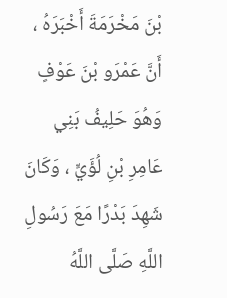بْنَ مَخْرَمَةَ أَخْبَرَهُ ، أَنَّ عَمْرَو بْنَ عَوْفٍ وَهُوَ حَلِيفُ بَنِي عَامِرِ بْنِ لُؤَيٍّ ، وَكَانَ شَهِدَ بَدْرًا مَعَ رَسُولِ اللَّهِ صَلَّى اللَّهُ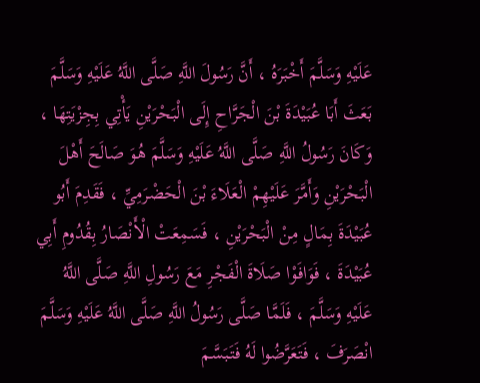عَلَيْهِ وَسَلَّمَ أَخْبَرَهُ ، أَنَّ رَسُولَ اللَّهِ صَلَّى اللَّهُ عَلَيْهِ وَسَلَّمَ بَعَثَ أَبَا عُبَيْدَةَ بْنَ الْجَرَّاحِ إِلَى الْبَحْرَيْنِ يَأْتِي بِجِزْيَتِهَا ، وَكَانَ رَسُولُ اللَّهِ صَلَّى اللَّهُ عَلَيْهِ وَسَلَّمَ هُوَ صَالَحَ أَهْلَ الْبَحْرَيْنِ وَأَمَّرَ عَلَيْهِمْ الْعَلَاءَ بْنَ الْحَضْرَمِيِّ ، فَقَدِمَ أَبُو عُبَيْدَةَ بِمَالٍ مِنْ الْبَحْرَيْنِ ، فَسَمِعَتْ الْأَنْصَارُ بِقُدُومِ أَبِي عُبَيْدَةَ ، فَوَافَوْا صَلَاةَ الْفَجْرِ مَعَ رَسُولِ اللَّهِ صَلَّى اللَّهُ عَلَيْهِ وَسَلَّمَ ، فَلَمَّا صَلَّى رَسُولُ اللَّهِ صَلَّى اللَّهُ عَلَيْهِ وَسَلَّمَ انْصَرَفَ ، فَتَعَرَّضُوا لَهُ فَتَبَسَّمَ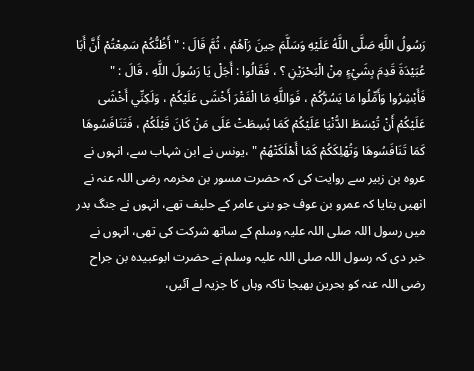رَسُولُ اللَّهِ صَلَّى اللَّهُ عَلَيْهِ وَسَلَّمَ حِينَ رَآهُمْ ، ثُمَّ قَالَ : " أَظُنُّكُمْ سَمِعْتُمْ أَنَّ أَبَا عُبَيْدَةَ قَدِمَ بِشَيْءٍ مِنْ الْبَحْرَيْنِ ؟ ، فَقَالُوا : أَجَلْ يَا رَسُولَ اللَّهِ ، قَالَ : " فَأَبْشِرُوا وَأَمِّلُوا مَا يَسُرُّكُمْ ، فَوَاللَّهِ مَا الْفَقْرَ أَخْشَى عَلَيْكُمْ ، وَلَكِنِّي أَخْشَى عَلَيْكُمْ أَنْ تُبْسَطَ الدُّنْيَا عَلَيْكُمْ كَمَا بُسِطَتْ عَلَى مَنْ كَانَ قَبْلَكُمْ ، فَتَنَافَسُوهَا كَمَا تَنَافَسُوهَا وَتُهْلِكَكُمْ كَمَا أَهْلَكَتْهُمْ " ،یونس نے ابن شہاب سے، انہوں نے عروہ بن زبیر سے روایت کی کہ حضرت مسور بن مخرمہ رضی اللہ عنہ نے انھیں بتایا کہ عمرو بن عوف جو بنی عامر کے حلیف تھے، انہوں نے جنگ بدر میں رسول اللہ صلی اللہ علیہ وسلم کے ساتھ شرکت کی تھی، انہوں نے خبر دی کہ رسول اللہ صلی اللہ علیہ وسلم نے حضرت ابوعبیدہ بن جراح رضی اللہ عنہ کو بحرین بھیجا تاکہ وہاں کا جزیہ لے آئیں،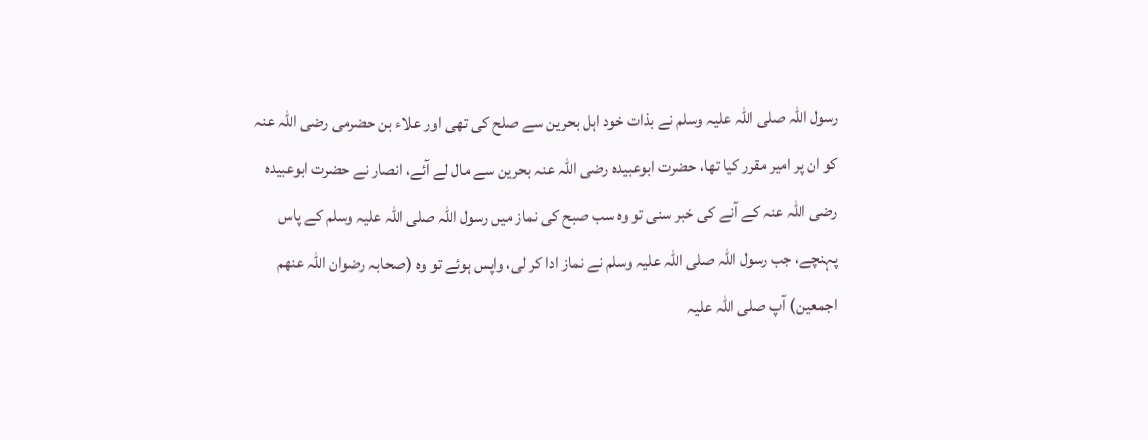رسول اللہ صلی اللہ علیہ وسلم نے بذات خود اہل بحرین سے صلح کی تھی اور علاء بن حضرمی رضی اللہ عنہ کو ان پر امیر مقرر کیا تھا، حضرت ابوعبیدہ رضی اللہ عنہ بحرین سے مال لے آئے، انصار نے حضرت ابوعبیدہ رضی اللہ عنہ کے آنے کی خبر سنی تو وہ سب صبح کی نماز میں رسول اللہ صلی اللہ علیہ وسلم کے پاس پہنچے، جب رسول اللہ صلی اللہ علیہ وسلم نے نماز ادا کر لی، واپس ہوئے تو وہ (صحابہ رضوان اللہ عنھم اجمعین) آپ صلی اللہ علیہ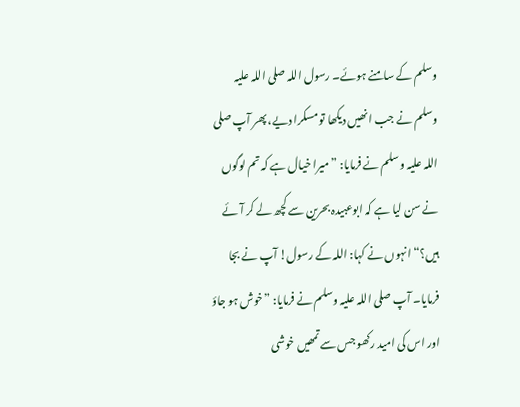وسلم کے سامنے ہوئے۔ رسول اللہ صلی اللہ علیہ وسلم نے جب انھیں دیکھا تو مسکرا دیے، پھر آپ صلی اللہ علیہ وسلم نے فرمایا: ”میرا خیال ہے کہ تم لوگوں نے سن لیا ہے کہ ابوعبیدہ بحرین سے کچھ لے کر آئے ہیں؟“ انہوں نے کہا: اللہ کے رسول! آپ نے بجا فرمایا۔ آپ صلی اللہ علیہ وسلم نے فرمایا: ”خوش ہو جاؤ اور اس کی امید رکھو جس سے تمھیں خوشی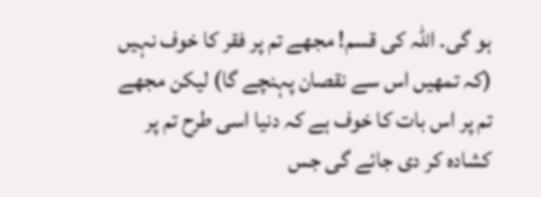ہو گی۔ اللہ کی قسم! مجھے تم پر فقر کا خوف نہیں (کہ تمھیں اس سے نقصان پہنچے گا) لیکن مجھے تم پر اس بات کا خوف ہے کہ دنیا اسی طرح تم پر کشادہ کر دی جائے گی جس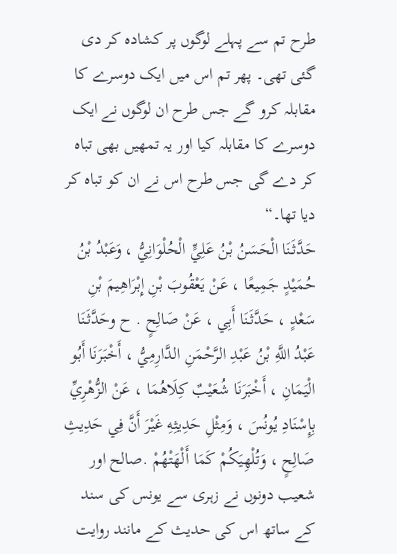طرح تم سے پہلے لوگوں پر کشادہ کر دی گئی تھی۔ پھر تم اس میں ایک دوسرے کا مقابلہ کرو گے جس طرح ان لوگوں نے ایک دوسرے کا مقابلہ کیا اور یہ تمھیں بھی تباہ کر دے گی جس طرح اس نے ان کو تباہ کر دیا تھا۔“
حَدَّثَنَا الْحَسَنُ بْنُ عَلِيٍّ الْحُلْوَانِيُّ ، وَعَبْدُ بْنُ حُمَيْدٍ جَمِيعًا ، عَنْ يَعْقُوبَ بْنِ إِبْرَاهِيمَ بْنِ سَعْدٍ ، حَدَّثَنَا أَبِي ، عَنْ صَالِحٍ . ح وحَدَّثَنَا عَبْدُ اللَّهِ بْنُ عَبْدِ الرَّحْمَنِ الدَّارِمِيُّ ، أَخْبَرَنَا أَبُو الْيَمَانِ ، أَخْبَرَنَا شُعَيْبٌ كِلَاهُمَا ، عَنْ الزُّهْرِيِّ بِإِسْنَادِ يُونُسَ ، وَمِثْلِ حَدِيثِهِ غَيْرَ أَنَّ فِي حَدِيثِ صَالِحٍ ، وَتُلْهِيَكُمْ كَمَا أَلْهَتْهُمْ .صالح اور شعیب دونوں نے زہری سے یونس کی سند کے ساتھ اس کی حدیث کے مانند روایت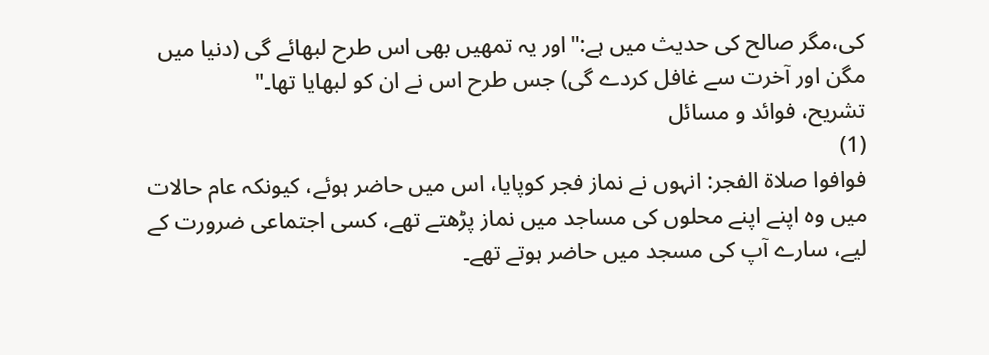کی،مگر صالح کی حدیث میں ہے:"اور یہ تمھیں بھی اس طرح لبھائے گی (دنیا میں مگن اور آخرت سے غافل کردے گی) جس طرح اس نے ان کو لبھایا تھا۔"
تشریح، فوائد و مسائل
(1)
فوافوا صلاة الفجر: انہوں نے نماز فجر کوپایا، اس میں حاضر ہوئے، کیونکہ عام حالات میں وہ اپنے اپنے محلوں کی مساجد میں نماز پڑھتے تھے، کسی اجتماعی ضرورت کے لیے، سارے آپ کی مسجد میں حاضر ہوتے تھے۔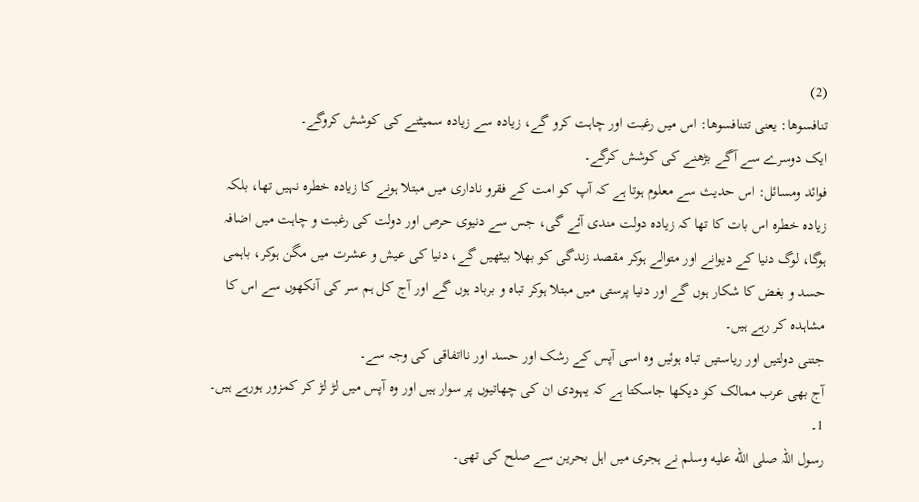(2)
تنافسوها: یعنی تتنافسوها: اس میں رغبت اور چاہت کرو گے، زیادہ سے زیادہ سمیٹنے کی کوشش کروگے۔
ایک دوسرے سے آگے بڑھنے کی کوشش کرگے۔
فوائد ومسائل: اس حدیث سے معلوم ہوتا ہے کہ آپ کو امت کے فقرو ناداری میں مبتلا ہونے کا زیادہ خطرہ نہیں تھا، بلکہ زیادہ خطرہ اس بات کا تھا کہ زیادہ دولت مندی آئے گی، جس سے دنیوی حرص اور دولت کی رغبت و چاہت میں اضافہ ہوگا، لوگ دنیا کے دیوانے اور متوالے ہوکر مقصد زندگی کو بھلا بیٹھیں گے، دنیا کی عیش و عشرت میں مگن ہوکر، باہمی حسد و بغض کا شکار ہوں گے اور دنیا پرستی میں مبتلا ہوکر تباہ و برباد ہوں گے اور آج کل ہم سر کی آنکھوں سے اس کا مشاہدہ کر رہے ہیں۔
جتنی دولتیں اور ریاستیں تباہ ہوئیں وہ اسی آپس کے رشک اور حسد اور نااتفاقی کی وجہ سے۔
آج بھی عرب ممالک کو دیکھا جاسکتا ہے کہ یہودی ان کی چھاتیوں پر سوار ہیں اور وہ آپس میں لڑ لڑ کر کمزور ہورہے ہیں۔
1۔
رسول اللہ صلى الله عليه وسلم نے ہجری میں اہل بحرین سے صلح کی تھی۔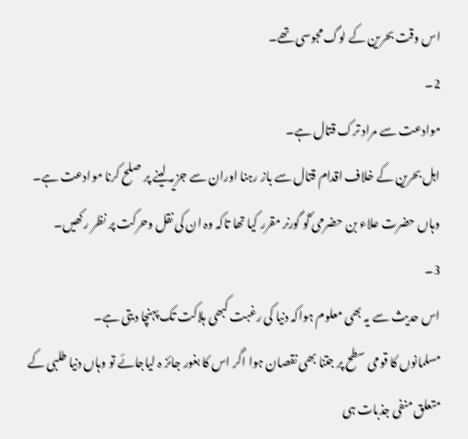اس وقت بحرین کے لوگ مجوسی تھے۔
2۔
موادعت سے مراد ترک قتال ہے۔
اہل بحرین کے خلاف اقدام قتال سے باز رہنا اوران سے جزیہ لینے پر صلح کرنا موادعت ہے۔
وہاں حضرت علاء بن حضرمی ؓکو گورنر مقرر کیا تھا تاکہ وہ ان کی نقل وحرکت پر نظر رکھیں۔
3۔
اس حدیث سے یہ بھی معلوم ہواکہ دنیا کی رغبت کبھی ہلاکت تک پہنچا دیتی ہے۔
مسلمانوں کا قومی سطح پر جتنا بھی نقصان ہوا اگر اس کا بغور جائز ہ لیاجائے تو وہاں دنیا طلبی کے متعلق منفی جذبات ہی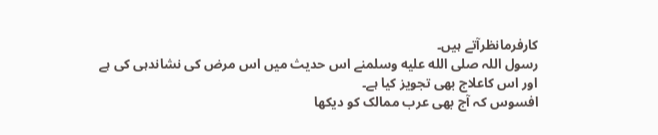کارفرمانظرآتے ہیں۔
رسول اللہ صلى الله عليه وسلمنے اس حدیث میں اس مرض کی نشاندہی کی ہے اور اس کاعلاج بھی تجویز کیا ہے۔
افسوس کہ آج بھی عرب ممالک کو دیکھا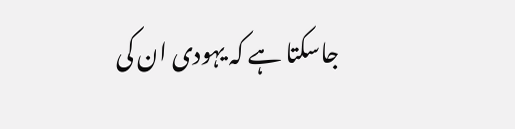جاسکتا ہے کہ یہودی ان کی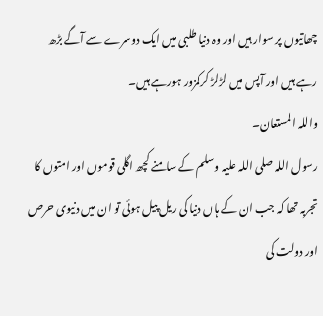چھاتیوں پر سوار ہیں اور وہ دنیا طلبی میں ایک دوسرے سے آگے بڑھ رہے ہیں اور آپس میں لڑلڑ کرکمزور ہورہے ہیں۔
واللہ المستعان۔
رسول اللہ صلی اللہ علیہ وسلم کے سامنے کچھ اگلی قوموں اور امتوں کا تجربہ تھا کہ جب ان کے ہاں دنیا کی ریل پیل ہوئی تو ان میں دنیوی حرص اور دولت کی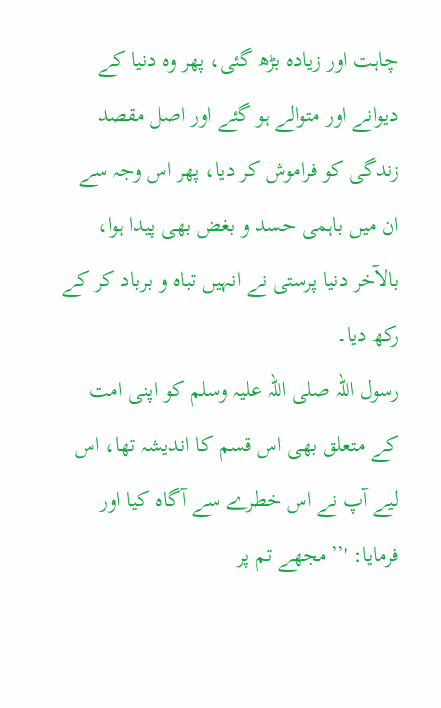چاہت اور زیادہ بڑھ گئی، پھر وہ دنیا کے دیوانے اور متوالے ہو گئے اور اصل مقصد زندگی کو فراموش کر دیا، پھر اس وجہ سے ان میں باہمی حسد و بغض بھی پیدا ہوا، بالآخر دنیا پرستی نے انہیں تباہ و برباد کر کے رکھ دیا۔
رسول اللہ صلی اللہ علیہ وسلم کو اپنی امت کے متعلق بھی اس قسم کا اندیشہ تھا، اس لیے آپ نے اس خطرے سے آگاہ کیا اور فرمایا: '’’مجھے تم پر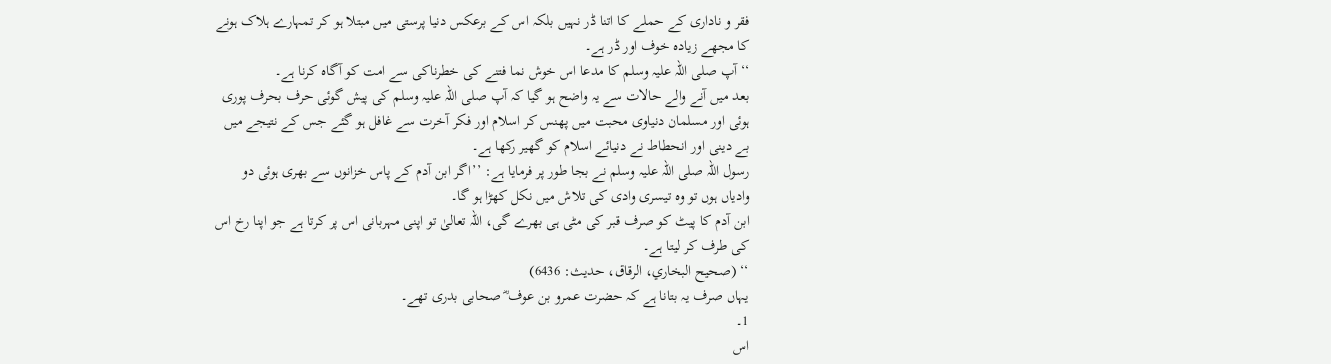فقر و ناداری کے حملے کا اتنا ڈر نہیں بلکہ اس کے برعکس دنیا پرستی میں مبتلا ہو کر تمہارے ہلاک ہونے کا مجھے زیادہ خوف اور ڈر ہے۔
‘‘ آپ صلی اللہ علیہ وسلم کا مدعا اس خوش نما فتنے کی خطرناکی سے امت کو آگاہ کرنا ہے۔
بعد میں آنے والے حالات سے یہ واضح ہو گیا کہ آپ صلی اللہ علیہ وسلم کی پیش گوئی حرف بحرف پوری ہوئی اور مسلمان دنیاوی محبت میں پھنس کر اسلام اور فکر آخرت سے غافل ہو گئے جس کے نتیجے میں بے دینی اور انحطاط نے دنیائے اسلام کو گھیر رکھا ہے۔
رسول اللہ صلی اللہ علیہ وسلم نے بجا طور پر فرمایا ہے: ’’اگر ابن آدم کے پاس خزانوں سے بھری ہوئی دو وادیاں ہوں تو وہ تیسری وادی کی تلاش میں نکل کھڑا ہو گا۔
ابن آدم کا پیٹ کو صرف قبر کی مٹی ہی بھرے گی، اللہ تعالیٰ تو اپنی مہربانی اس پر کرتا ہے جو اپنا رخ اس کی طرف کر لیتا ہے۔
‘‘ (صحیح البخاري، الرقاق، حدیث: 6436)
یہاں صرف یہ بتانا ہے کہ حضرت عمرو بن عوف ؓ صحابی بدری تھے۔
1۔
اس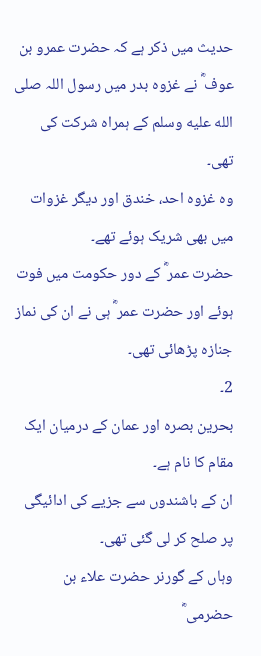حدیث میں ذکر ہے کہ حضرت عمرو بن عوف ؓ نے غزوہ بدر میں رسول اللہ صلى الله عليه وسلم کے ہمراہ شرکت کی تھی۔
وہ غزوہ احد، خندق اور دیگر غزوات میں بھی شریک ہوئے تھے۔
حضرت عمر ؓ کے دور حکومت میں فوت ہوئے اور حضرت عمر ؓ ہی نے ان کی نماز جنازہ پڑھائی تھی۔
2۔
بحرین بصرہ اور عمان کے درمیان ایک مقام کا نام ہے۔
ان کے باشندوں سے جزیے کی ادائیگی پر صلح کر لی گئی تھی۔
وہاں کے گورنر حضرت علاء بن حضرمی ؓ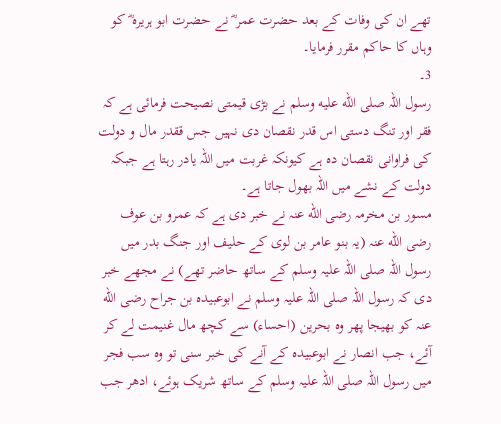تھے ان کی وفات کے بعد حضرت عمر ؓ نے حضرت ابو ہریرہ ؓ کو وہاں کا حاکم مقرر فرمایا۔
3۔
رسول اللہ صلى الله عليه وسلم نے بڑی قیمتی نصیحت فرمائی ہے کہ فقر اور تنگ دستی اس قدر نقصان دی نہیں جس ققدر مال و دولت کی فراوانی نقصان دہ ہے کیونکہ غربت میں اللہ یادر رہتا ہے جبکہ دولت کے نشے میں اللہ بھول جاتا ہے۔
مسور بن مخرمہ رضی الله عنہ نے خبر دی ہے کہ عمرو بن عوف رضی الله عنہ (یہ بنو عامر بن لوی کے حلیف اور جنگ بدر میں رسول اللہ صلی اللہ علیہ وسلم کے ساتھ حاضر تھے) نے مجھے خبر دی کہ رسول اللہ صلی اللہ علیہ وسلم نے ابوعبیدہ بن جراح رضی الله عنہ کو بھیجا پھر وہ بحرین (احساء) سے کچھ مال غنیمت لے کر آئے، جب انصار نے ابوعبیدہ کے آنے کی خبر سنی تو وہ سب فجر میں رسول اللہ صلی اللہ علیہ وسلم کے ساتھ شریک ہوئے، ادھر جب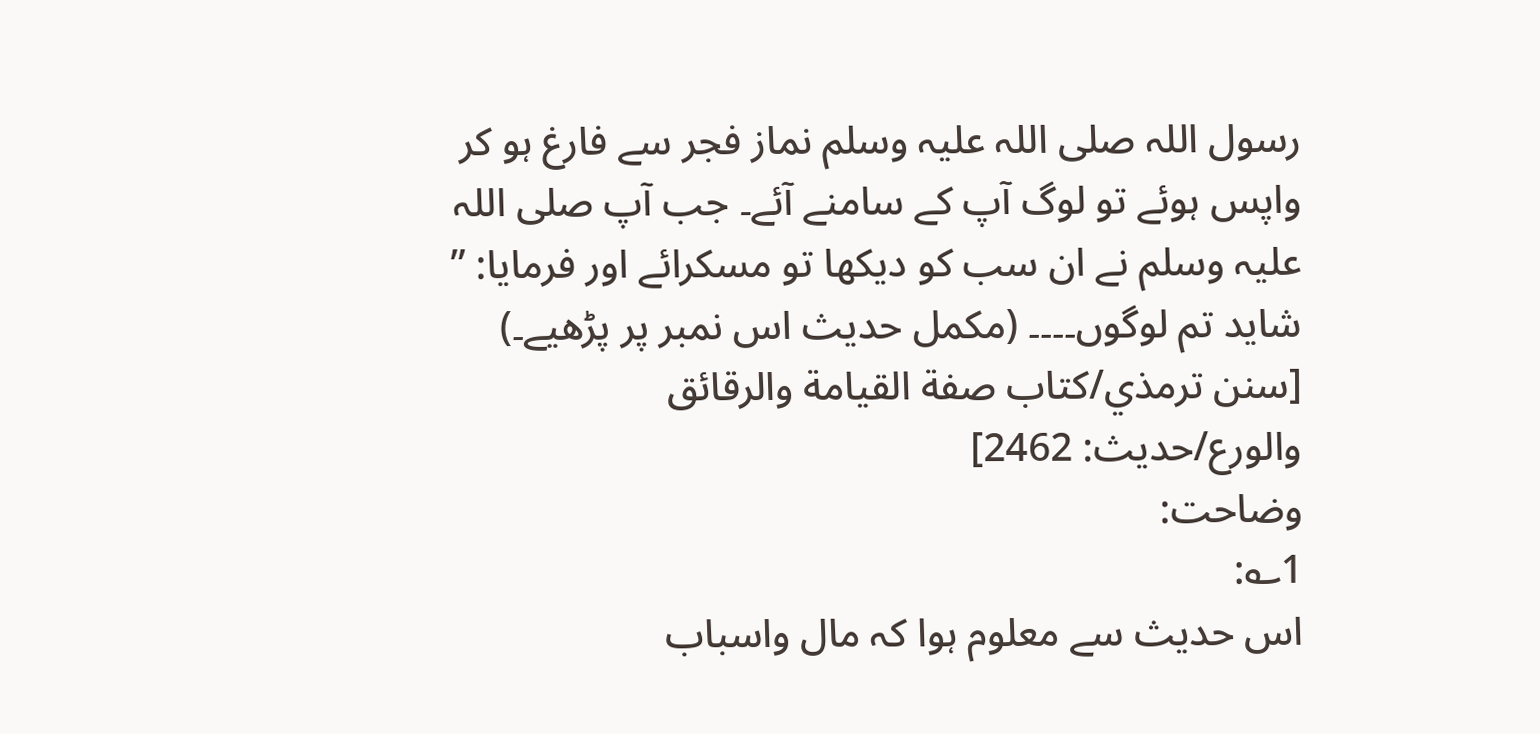رسول اللہ صلی اللہ علیہ وسلم نماز فجر سے فارغ ہو کر واپس ہوئے تو لوگ آپ کے سامنے آئے۔ جب آپ صلی اللہ علیہ وسلم نے ان سب کو دیکھا تو مسکرائے اور فرمایا: ” شاید تم لوگوں۔۔۔۔ (مکمل حدیث اس نمبر پر پڑھیے۔) [سنن ترمذي/كتاب صفة القيامة والرقائق والورع/حدیث: 2462]
وضاحت:
1؎:
اس حدیث سے معلوم ہوا کہ مال واسباب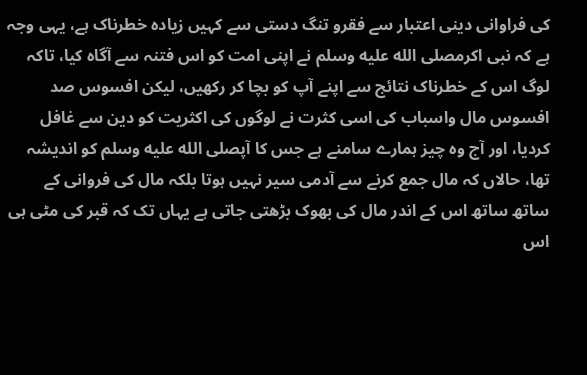کی فراوانی دینی اعتبار سے فقرو تنگ دستی سے کہیں زیادہ خطرناک ہے، یہی وجہ ہے کہ نبی اکرمصلى الله عليه وسلم نے اپنی امت کو اس فتنہ سے آگاہ کیا، تاکہ لوگ اس کے خطرناک نتائج سے اپنے آپ کو بچا کر رکھیں، لیکن افسوس صد افسوس مال واسباب کی اسی کثرت نے لوگوں کی اکثریت کو دین سے غافل کردیا، اور آج وہ چیز ہمارے سامنے ہے جس کا آپصلى الله عليه وسلم کو اندیشہ تھا، حالاں کہ مال جمع کرنے سے آدمی سیر نہیں ہوتا بلکہ مال کی فروانی کے ساتھ ساتھ اس کے اندر مال کی بھوک بڑھتی جاتی ہے یہاں تک کہ قبر کی مٹی ہی اس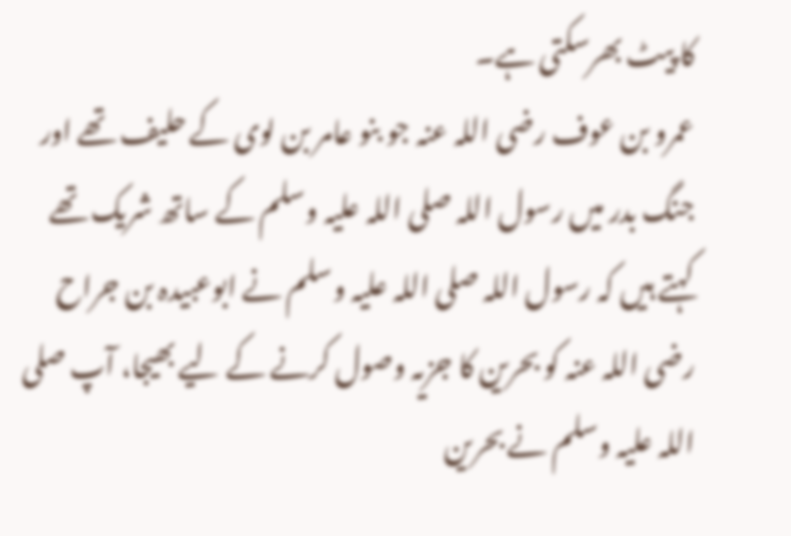کا پیٹ بھرسکتی ہے۔
عمرو بن عوف رضی اللہ عنہ جو بنو عامر بن لوی کے حلیف تھے اور جنگ بدر میں رسول اللہ صلی اللہ علیہ وسلم کے ساتھ شریک تھے کہتے ہیں کہ رسول اللہ صلی اللہ علیہ وسلم نے ابوعبیدہ بن جراح رضی اللہ عنہ کو بحرین کا جزیہ وصول کرنے کے لیے بھیجا، آپ صلی اللہ علیہ وسلم نے بحرین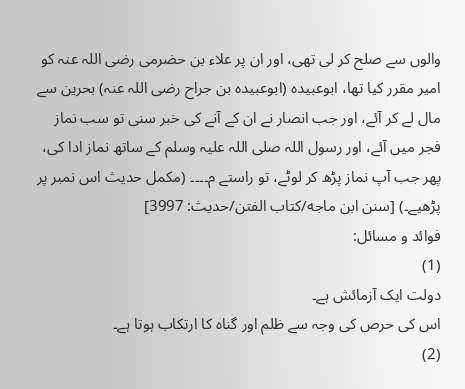والوں سے صلح کر لی تھی، اور ان پر علاء بن حضرمی رضی اللہ عنہ کو امیر مقرر کیا تھا، ابوعبیدہ (ابوعبیدہ بن جراح رضی اللہ عنہ) بحرین سے مال لے کر آئے، اور جب انصار نے ان کے آنے کی خبر سنی تو سب نماز فجر میں آئے، اور رسول اللہ صلی اللہ علیہ وسلم کے ساتھ نماز ادا کی، پھر جب آپ نماز پڑھ کر لوٹے، تو راستے م۔۔۔۔ (مکمل حدیث اس نمبر پر پڑھیے۔) [سنن ابن ماجه/كتاب الفتن/حدیث: 3997]
فوائد و مسائل:
(1)
دولت ایک آزمائش ہے۔
اس کی حرص کی وجہ سے ظلم اور گناہ کا ارتکاب ہوتا ہے۔
(2)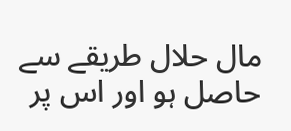مال حلال طریقے سے حاصل ہو اور اس پر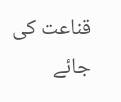قناعت کی جائے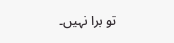تو برا نہیں۔